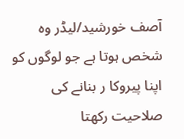آصف خورشید/لیڈر وہ شخص ہوتا ہے جو لوگوں کو اپنا پیروکا ر بنانے کی صلاحیت رکھتا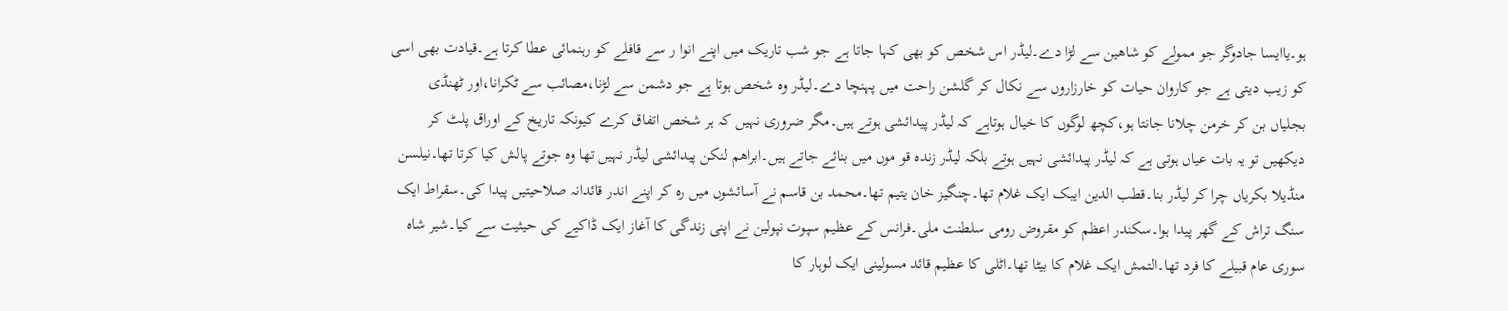ہو۔یاایسا جادوگر جو ممولے کو شاھین سے لڑا دے۔لیڈر اس شخص کو بھی کہا جاتا ہے جو شب تاریک میں اپنے انوا ر سے قافلے کو رہنمائی عطا کرتا ہے۔قیادت بھی اسی کو زیب دیتی ہے جو کاروان حیات کو خارزاروں سے نکال کر گلشن راحت میں پہنچا دے۔لیڈر وہ شخص ہوتا ہے جو دشمن سے لڑنا،مصائب سے ٹکرانا،اور ٹھنڈی بجلیاں بن کر خرمن چلانا جانتا ہو،کچھ لوگوں کا خیال ہوتاہے کہ لیڈر پیدائشی ہوتے ہیں۔مگر ضروری نہیں کہ ہر شخص اتفاق کرے کیونکہ تاریخ کے اوراق پلٹ کر دیکھیں تو یہ بات عیاں ہوتی ہے کہ لیڈر پیدائشی نہیں ہوتے بلکہ لیڈر زندہ قو موں میں بنائے جاتے ہیں۔ابراھم لنکن پیدائشی لیڈر نہیں تھا وہ جوتے پالش کیا کرتا تھا۔نیلسن منڈیلا بکریاں چرا کر لیڈر بنا۔قطب الدین ایبک ایک غلام تھا۔چنگیز خان یتیم تھا۔محمد بن قاسم نے آسائشوں میں رہ کر اپنے اندر قائدانہ صلاحیتیں پیدا کی۔سقراط ایک سنگ تراش کے گھر پیدا ہوا۔سکندر اعظم کو مقروض رومی سلطنت ملی۔فرانس کے عظیم سپوت نپولین نے اپنی زندگی کا آغاز ایک ڈاکیے کی حیثیت سے کیا۔شیر شاہ سوری عام قبیلے کا فرد تھا۔التمش ایک غلام کا بیٹا تھا۔اٹلی کا عظیم قائد مسولینی ایک لوہار کا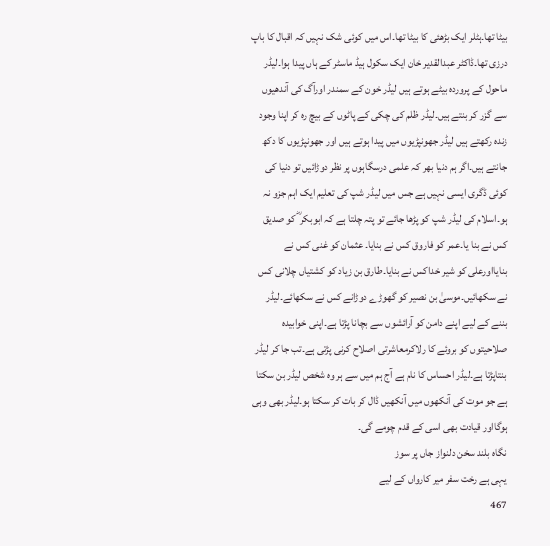بیٹا تھا۔ہٹلر ایک بڑھئی کا بیٹا تھا۔اس میں کوئی شک نہیں کہ اقبال کا باپ درزی تھا۔ڈاکٹر عبدالقدیر خان ایک سکول ہیڈ ماسٹر کے ہاں پیدا ہوا۔لیڈر ماحول کے پروردہ بیٹے ہوتے ہیں لیڈر خون کے سمندر اورآگ کی آندھیوں سے گزر کر بنتے ہیں۔لیڈر ظلم کی چکی کے پاٹوں کے بیچ رہ کر اپنا وجود زندہ رکھتے ہیں لیڈر جھونپڑیوں میں پیدا ہوتے ہیں اور جھونپڑیوں کا دکھ جانتے ہیں۔اگر ہم دنیا بھر کہ علمی درسگاہوں پر نظر دوڑائیں تو دنیا کی کوئی ڈگری ایسی نہیں ہے جس میں لیڈر شپ کی تعلیم ایک اہم جزو نہ ہو۔اسلام کی لیڈر شپ کو پڑھا جائے تو پتہ چلتا ہے کہ ابوبکر ؓ کو صدیق کس نے بنا یا۔عمر کو فاروق کس نے بنایا۔ عثمان کو غنی کس نے بنایااورعلی کو شیر خداکس نے بنایا۔طارق بن زیاد کو کشتیاں چلانی کس نے سکھائیں۔موسیٰ بن نصیر کو گھوڑے دوڑانے کس نے سکھائے۔لیڈر بننے کے لیے اپنے دامن کو آرائشوں سے بچانا پڑتا ہے۔اپنی خوابیدہ صلاحیتوں کو بروئے کا رلاکرمعاشرتی اصلاح کرنی پڑتی ہے۔تب جا کر لیڈر بنتاپڑتا ہے۔لیڈر احساس کا نام ہے آج ہم میں سے ہر وہ شخص لیڈر بن سکتا ہے جو موت کی آنکھوں میں آنکھیں ڈال کر بات کر سکتا ہو۔لیڈر بھی وہی ہوگااور قیادت بھی اسی کے قدم چومے گی۔
نگاہ بلند سخن دلنواز جاں پر سوز
یہی ہے رخت سفر میر کارواں کے لیے
467